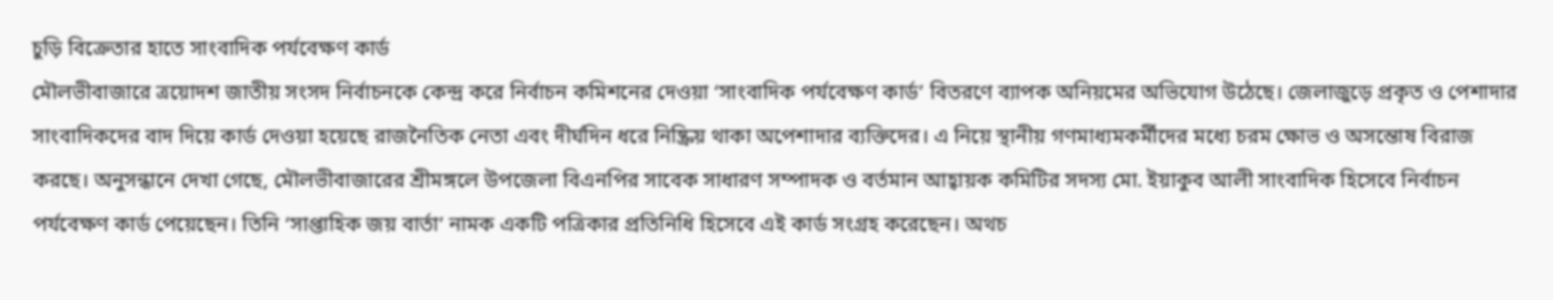চুড়ি বিক্রেতার হাতে সাংবাদিক পর্যবেক্ষণ কার্ড
মৌলভীবাজারে ত্রয়োদশ জাতীয় সংসদ নির্বাচনকে কেন্দ্র করে নির্বাচন কমিশনের দেওয়া ‘সাংবাদিক পর্যবেক্ষণ কার্ড’ বিতরণে ব্যাপক অনিয়মের অভিযোগ উঠেছে। জেলাজুড়ে প্রকৃত ও পেশাদার সাংবাদিকদের বাদ দিয়ে কার্ড দেওয়া হয়েছে রাজনৈতিক নেতা এবং দীর্ঘদিন ধরে নিষ্ক্রিয় থাকা অপেশাদার ব্যক্তিদের। এ নিয়ে স্থানীয় গণমাধ্যমকর্মীদের মধ্যে চরম ক্ষোভ ও অসন্তোষ বিরাজ করছে। অনুসন্ধানে দেখা গেছে, মৌলভীবাজারের শ্রীমঙ্গলে উপজেলা বিএনপির সাবেক সাধারণ সম্পাদক ও বর্তমান আহ্বায়ক কমিটির সদস্য মো. ইয়াকুব আলী সাংবাদিক হিসেবে নির্বাচন পর্যবেক্ষণ কার্ড পেয়েছেন। তিনি ‘সাপ্তাহিক জয় বার্তা’ নামক একটি পত্রিকার প্রতিনিধি হিসেবে এই কার্ড সংগ্রহ করেছেন। অথচ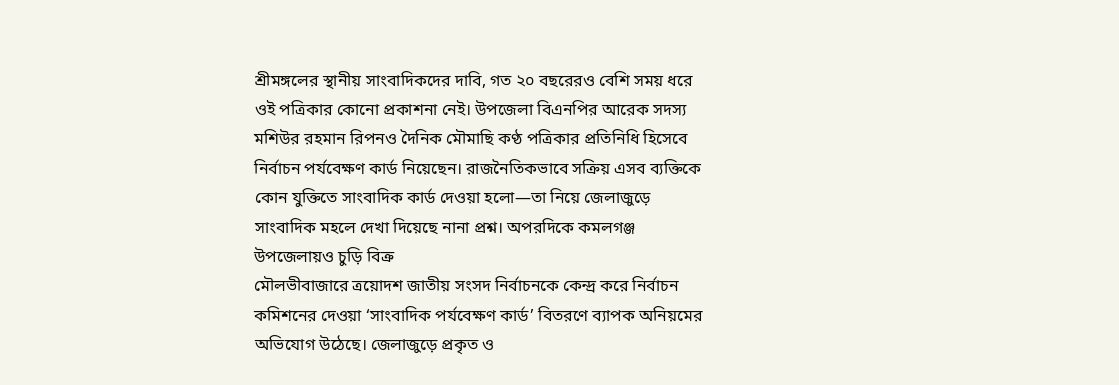শ্রীমঙ্গলের স্থানীয় সাংবাদিকদের দাবি, গত ২০ বছরেরও বেশি সময় ধরে ওই পত্রিকার কোনো প্রকাশনা নেই। উপজেলা বিএনপির আরেক সদস্য মশিউর রহমান রিপনও দৈনিক মৌমাছি কণ্ঠ পত্রিকার প্রতিনিধি হিসেবে নির্বাচন পর্যবেক্ষণ কার্ড নিয়েছেন। রাজনৈতিকভাবে সক্রিয় এসব ব্যক্তিকে কোন যুক্তিতে সাংবাদিক কার্ড দেওয়া হলো—তা নিয়ে জেলাজুড়ে সাংবাদিক মহলে দেখা দিয়েছে নানা প্রশ্ন। অপরদিকে কমলগঞ্জ উপজেলায়ও চুড়ি বিক্র
মৌলভীবাজারে ত্রয়োদশ জাতীয় সংসদ নির্বাচনকে কেন্দ্র করে নির্বাচন কমিশনের দেওয়া ‘সাংবাদিক পর্যবেক্ষণ কার্ড’ বিতরণে ব্যাপক অনিয়মের অভিযোগ উঠেছে। জেলাজুড়ে প্রকৃত ও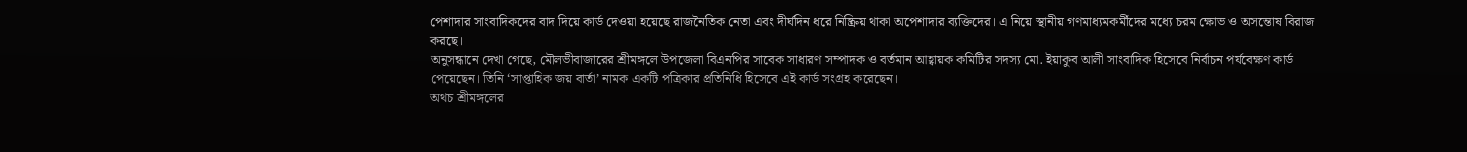পেশাদার সাংবাদিকদের বাদ দিয়ে কার্ড দেওয়া হয়েছে রাজনৈতিক নেতা এবং দীর্ঘদিন ধরে নিষ্ক্রিয় থাকা অপেশাদার ব্যক্তিদের। এ নিয়ে স্থানীয় গণমাধ্যমকর্মীদের মধ্যে চরম ক্ষোভ ও অসন্তোষ বিরাজ করছে।
অনুসন্ধানে দেখা গেছে, মৌলভীবাজারের শ্রীমঙ্গলে উপজেলা বিএনপির সাবেক সাধারণ সম্পাদক ও বর্তমান আহ্বায়ক কমিটির সদস্য মো. ইয়াকুব আলী সাংবাদিক হিসেবে নির্বাচন পর্যবেক্ষণ কার্ড পেয়েছেন। তিনি ‘সাপ্তাহিক জয় বার্তা’ নামক একটি পত্রিকার প্রতিনিধি হিসেবে এই কার্ড সংগ্রহ করেছেন।
অথচ শ্রীমঙ্গলের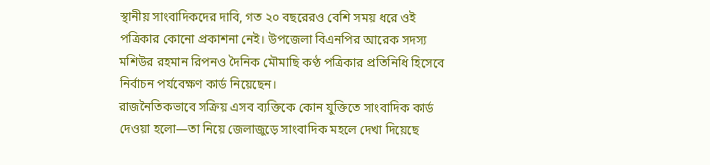স্থানীয় সাংবাদিকদের দাবি, গত ২০ বছরেরও বেশি সময় ধরে ওই পত্রিকার কোনো প্রকাশনা নেই। উপজেলা বিএনপির আরেক সদস্য মশিউর রহমান রিপনও দৈনিক মৌমাছি কণ্ঠ পত্রিকার প্রতিনিধি হিসেবে নির্বাচন পর্যবেক্ষণ কার্ড নিয়েছেন।
রাজনৈতিকভাবে সক্রিয় এসব ব্যক্তিকে কোন যুক্তিতে সাংবাদিক কার্ড দেওয়া হলো—তা নিয়ে জেলাজুড়ে সাংবাদিক মহলে দেখা দিয়েছে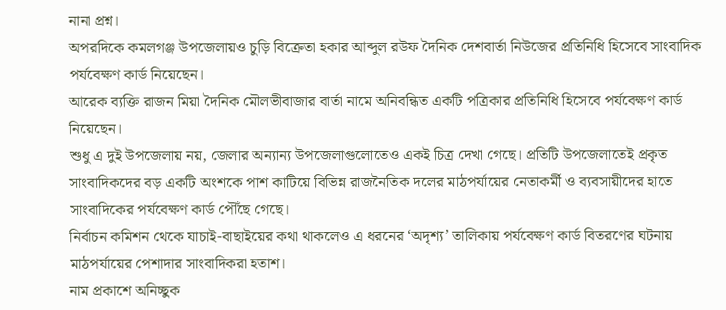নানা প্রশ্ন।
অপরদিকে কমলগঞ্জ উপজেলায়ও চুড়ি বিক্রেতা হকার আব্দুল রউফ দৈনিক দেশবার্তা নিউজের প্রতিনিধি হিসেবে সাংবাদিক পর্যবেক্ষণ কার্ড নিয়েছেন।
আরেক ব্যক্তি রাজন মিয়া দৈনিক মৌলভীবাজার বার্তা নামে অনিবন্ধিত একটি পত্রিকার প্রতিনিধি হিসেবে পর্যবেক্ষণ কার্ড নিয়েছেন।
শুধু এ দুই উপজেলায় নয়, জেলার অন্যান্য উপজেলাগুলোতেও একই চিত্র দেখা গেছে। প্রতিটি উপজেলাতেই প্রকৃত সাংবাদিকদের বড় একটি অংশকে পাশ কাটিয়ে বিভিন্ন রাজনৈতিক দলের মাঠপর্যায়ের নেতাকর্মী ও ব্যবসায়ীদের হাতে সাংবাদিকের পর্যবেক্ষণ কার্ড পৌঁছে গেছে।
নির্বাচন কমিশন থেকে যাচাই-বাছাইয়ের কথা থাকলেও এ ধরনের ‘অদৃশ্য’ তালিকায় পর্যবেক্ষণ কার্ড বিতরণের ঘটনায় মাঠপর্যায়ের পেশাদার সাংবাদিকরা হতাশ।
নাম প্রকাশে অনিচ্ছুক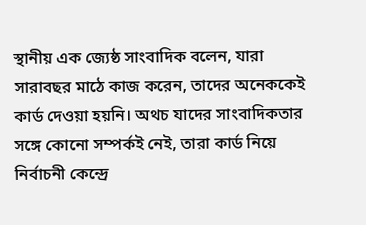স্থানীয় এক জ্যেষ্ঠ সাংবাদিক বলেন, যারা সারাবছর মাঠে কাজ করেন, তাদের অনেককেই কার্ড দেওয়া হয়নি। অথচ যাদের সাংবাদিকতার সঙ্গে কোনো সম্পর্কই নেই, তারা কার্ড নিয়ে নির্বাচনী কেন্দ্রে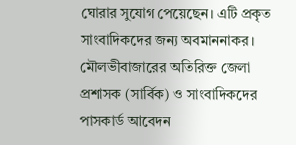ঘোরার সুযোগ পেয়েছেন। এটি প্রকৃত সাংবাদিকদের জন্য অবমাননাকর।
মৌলভীবাজারের অতিরিক্ত জেলা প্রশাসক (সার্বিক) ও সাংবাদিকদের পাসকার্ড আবেদন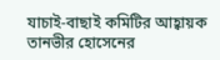যাচাই-বাছাই কমিটির আহ্বায়ক তানভীর হোসেনের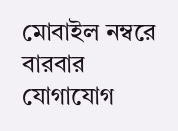মোবাইল নম্বরে বারবার যোগাযোগ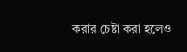করার চেষ্টা করা হলেও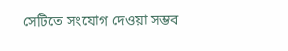সেটিতে সংযোগ দেওয়া সম্ভব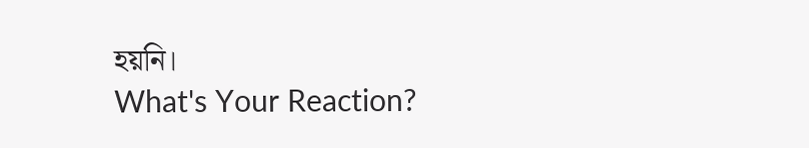হয়নি।
What's Your Reaction?